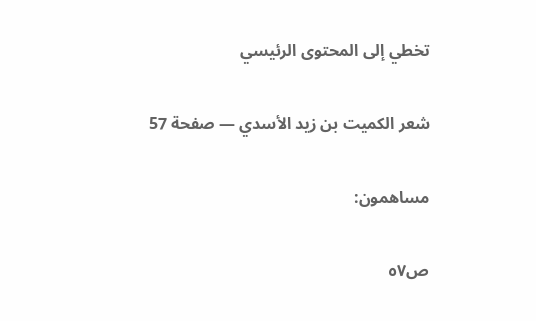تخطي إلى المحتوى الرئيسي

شعر الكميت بن زيد الأسدي — صفحة 57

مساهمون:

ص٥٧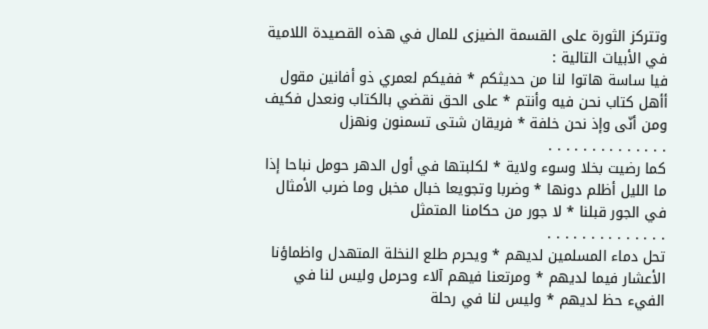وتتركز الثورة على القسمة الضيزى للمال في هذه القصيدة اللامية في الأبيات التالية :
فيا ساسة هاتوا لنا من حديثكم * ففيكم لعمري ذو أفانين مقول أأهل كتاب نحن فيه وأنتم * على الحق نقضي بالكتاب ونعدل فكيف ومن أنّى وإذ نحن خلفة * فريقان شتى تسمنون ونهزل
. . . . . . . . . . . . . .
كما رضيت بخلا وسوء ولاية * لكلبتها في أول الدهر حومل نباحا إذا ما الليل أظلم دونها * وضربا وتجويعا خبال مخبل وما ضرب الأمثال في الجور قبلنا * لا جور من حكامنا المتمثل
. . . . . . . . . . . . . .
تحل دماء المسلمين لديهم * ويحرم طلع النخلة المتهدل واظماؤنا الأعشار فيما لديهم * ومرتعنا فيهم آلاء وحرمل وليس لنا في الفيء حظ لديهم * وليس لنا في رحلة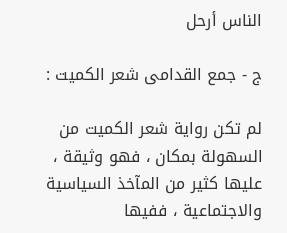الناس أرحل

ج - جمع القدامى شعر الكميت :

لم تكن رواية شعر الكميت من السهولة بمكان ، فهو وثيقة ، عليها كثير من المآخذ السياسية والاجتماعية ، ففيها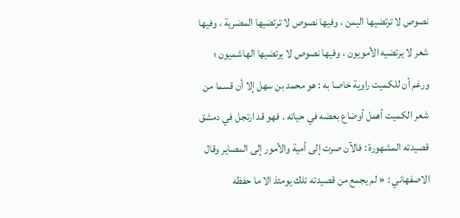نصوص لا ترتضيها اليمن ، وفيها نصوص لا ترتضيها المضرية ، وفيها شعر لا يرتضيه الأمويون ، وفيها نصوص لا يرتضيها الهاشميون ؛ ورغم أن للكميت راوية خاصا به : هو محمد بن سهل إلا أن قسما من شعر الكميت أهمل أوضاع بعضه في حياته . فهو قد ارتجل في دمشق قصيدته المشهورة : فالآن صرت إلى أمية والأمور إلى المصاير وقال الاصفهاني : « لم يجمع من قصيدته تلك يومئذ الا ما حفظه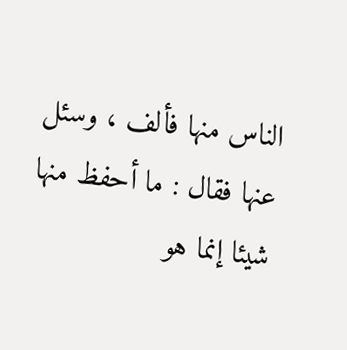الناس منها فألف ، وسئل عنها فقال : ما أحفظ منها شيئا إنما هو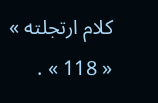كلام ارتجلته » « 118 » .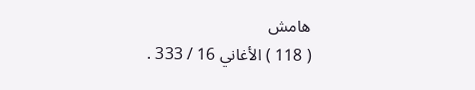هامش
( 118 ) الأغاني 16 / 333 .